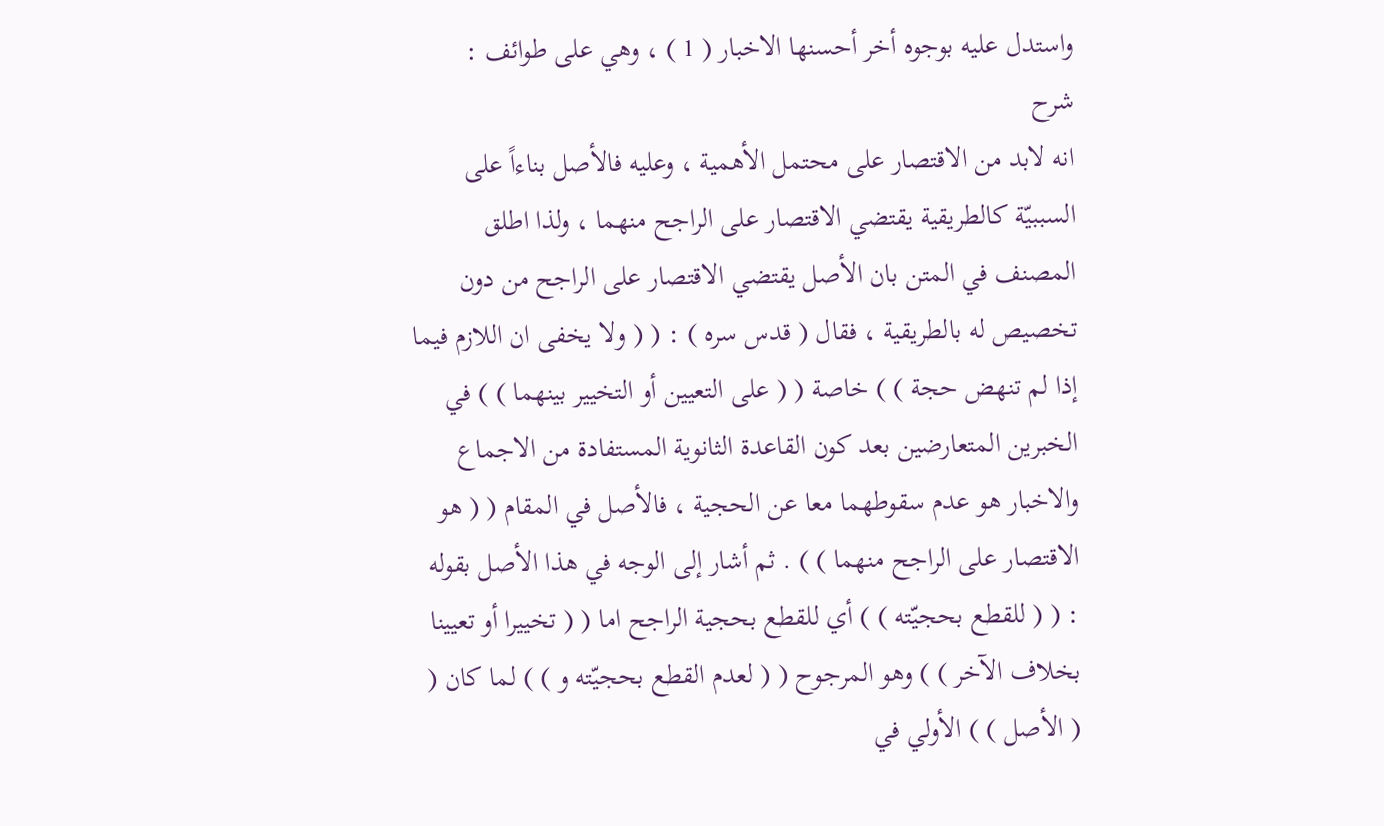واستدل عليه بوجوه أخر أحسنها الاخبار ( 1 ) ، وهي على طوائف :
شرح
انه لابد من الاقتصار على محتمل الأهمية ، وعليه فالأصل بناءاً على السببيّة كالطريقية يقتضي الاقتصار على الراجح منهما ، ولذا اطلق المصنف في المتن بان الأصل يقتضي الاقتصار على الراجح من دون تخصيص له بالطريقية ، فقال ( قدس سره ) : ( ( ولا يخفى ان اللازم فيما إذا لم تنهض حجة ) ) خاصة ( ( على التعيين أو التخيير بينهما ) ) في الخبرين المتعارضين بعد كون القاعدة الثانوية المستفادة من الاجماع والاخبار هو عدم سقوطهما معا عن الحجية ، فالأصل في المقام ( ( هو الاقتصار على الراجح منهما ) ) . ثم أشار إلى الوجه في هذا الأصل بقوله : ( ( للقطع بحجيّته ) ) أي للقطع بحجية الراجح اما ( ( تخييرا أو تعيينا بخلاف الآخر ) ) وهو المرجوح ( ( لعدم القطع بحجيّته و ) ) لما كان ( ( الأصل ) ) الأولي في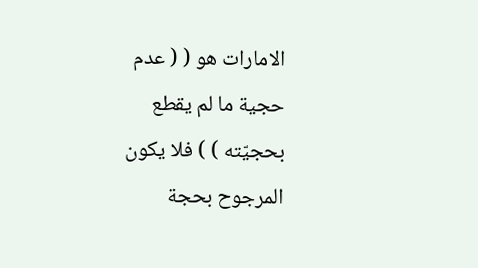الامارات هو ( ( عدم حجية ما لم يقطع بحجيّته ) ) فلا يكون المرجوح بحجة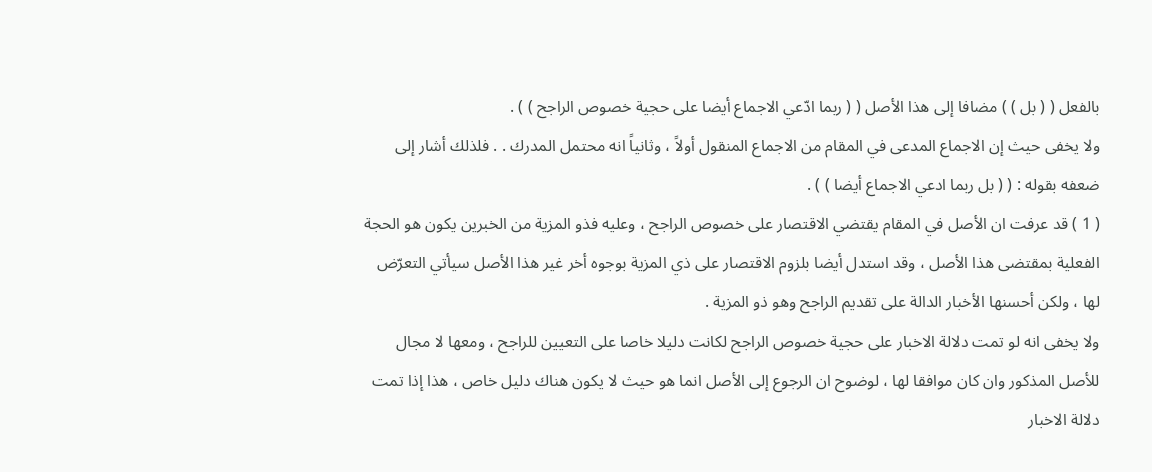بالفعل ( ( بل ) ) مضافا إلى هذا الأصل ( ( ربما ادّعي الاجماع أيضا على حجية خصوص الراجح ) ) .
ولا يخفى حيث إن الاجماع المدعى في المقام من الاجماع المنقول أولاً ، وثانياً انه محتمل المدرك . . فلذلك أشار إلى ضعفه بقوله : ( ( بل ربما ادعي الاجماع أيضا ) ) .
( 1 ) قد عرفت ان الأصل في المقام يقتضي الاقتصار على خصوص الراجح ، وعليه فذو المزية من الخبرين يكون هو الحجة الفعلية بمقتضى هذا الأصل ، وقد استدل أيضا بلزوم الاقتصار على ذي المزية بوجوه أخر غير هذا الأصل سيأتي التعرّض لها ، ولكن أحسنها الأخبار الدالة على تقديم الراجح وهو ذو المزية .
ولا يخفى انه لو تمت دلالة الاخبار على حجية خصوص الراجح لكانت دليلا خاصا على التعيين للراجح ، ومعها لا مجال للأصل المذكور وان كان موافقا لها ، لوضوح ان الرجوع إلى الأصل انما هو حيث لا يكون هناك دليل خاص ، هذا إذا تمت دلالة الاخبار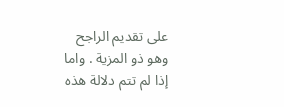على تقديم الراجح وهو ذو المزية . واما إذا لم تتم دلالة هذه